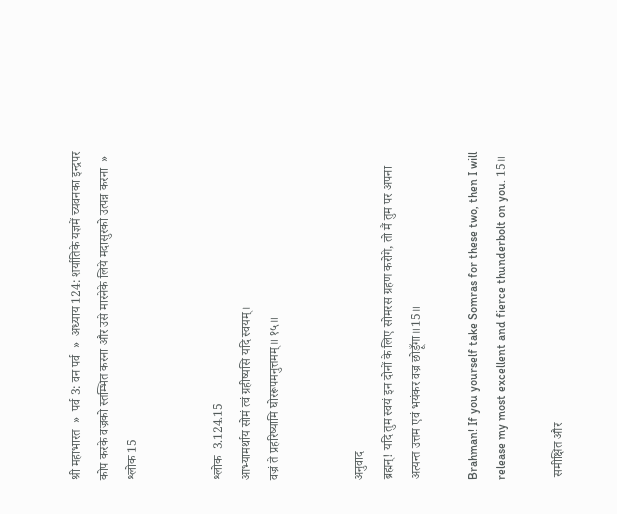श्री महाभारत  »  पर्व 3: वन पर्व  »  अध्याय 124: शर्यातिके यज्ञमें च्यवनका इन्द्रपर कोप करके वज्रको स्तम्भित करना और उसे मारनेके लिये मदासुरको उत्पन्न करना  »  श्लोक 15


श्लोक  3.124.15
आभ्यामर्थाय सोमं त्वं ग्रहीष्यसि यदि स्वयम्।
वज्रं ते प्रहरिष्यामि घोररूपमनुत्तमम्॥ १५॥


अनुवाद
ब्रह्मन्! यदि तुम स्वयं इन दोनों के लिए सोमरस ग्रहण करोगे, तो मैं तुम पर अपना अत्यन्त उत्तम एवं भयंकर वज्र छोड़ूँगा॥15॥

Brahman! If you yourself take Somras for these two, then I will release my most excellent and fierce thunderbolt on you. 15॥

 समीक्षित और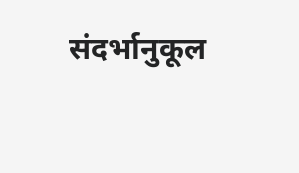संदर्भानुकूल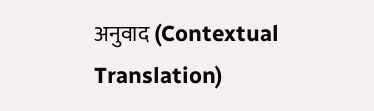अनुवाद (Contextual Translation)